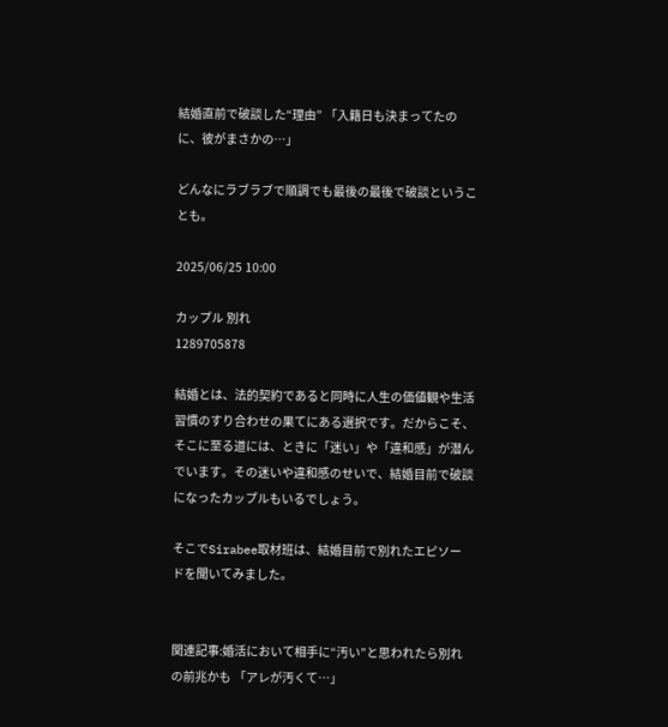結婚直前で破談した“理由” 「入籍日も決まってたのに、彼がまさかの…」

どんなにラブラブで順調でも最後の最後で破談ということも。

2025/06/25 10:00

カップル 別れ
1289705878

結婚とは、法的契約であると同時に人生の価値観や生活習慣のすり合わせの果てにある選択です。だからこそ、そこに至る道には、ときに「迷い」や「違和感」が潜んでいます。その迷いや違和感のせいで、結婚目前で破談になったカップルもいるでしょう。

そこでSirabee取材班は、結婚目前で別れたエピソードを聞いてみました。


関連記事:婚活において相手に“汚い”と思われたら別れの前兆かも 「アレが汚くて…」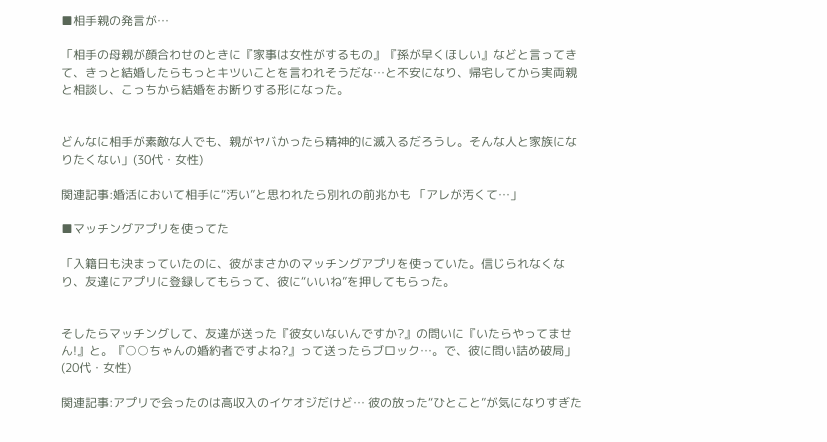■相手親の発言が…

「相手の母親が顔合わせのときに『家事は女性がするもの』『孫が早くほしい』などと言ってきて、きっと結婚したらもっとキツいことを言われそうだな…と不安になり、帰宅してから実両親と相談し、こっちから結婚をお断りする形になった。


どんなに相手が素敵な人でも、親がヤバかったら精神的に滅入るだろうし。そんな人と家族になりたくない」(30代・女性)

関連記事:婚活において相手に“汚い”と思われたら別れの前兆かも 「アレが汚くて…」

■マッチングアプリを使ってた

「入籍日も決まっていたのに、彼がまさかのマッチングアプリを使っていた。信じられなくなり、友達にアプリに登録してもらって、彼に“いいね”を押してもらった。


そしたらマッチングして、友達が送った『彼女いないんですか?』の問いに『いたらやってません!』と。『○○ちゃんの婚約者ですよね?』って送ったらブロック…。で、彼に問い詰め破局」(20代・女性)

関連記事:アプリで会ったのは高収入のイケオジだけど… 彼の放った“ひとこと”が気になりすぎた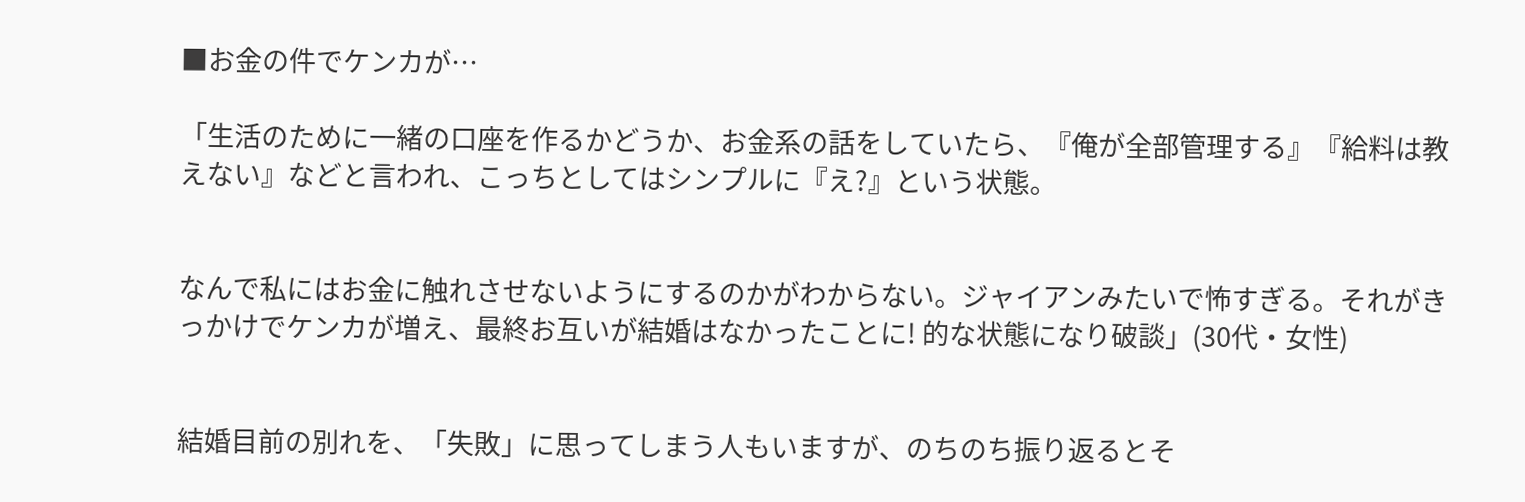■お金の件でケンカが…

「生活のために一緒の口座を作るかどうか、お金系の話をしていたら、『俺が全部管理する』『給料は教えない』などと言われ、こっちとしてはシンプルに『え?』という状態。


なんで私にはお金に触れさせないようにするのかがわからない。ジャイアンみたいで怖すぎる。それがきっかけでケンカが増え、最終お互いが結婚はなかったことに! 的な状態になり破談」(30代・女性)


結婚目前の別れを、「失敗」に思ってしまう人もいますが、のちのち振り返るとそ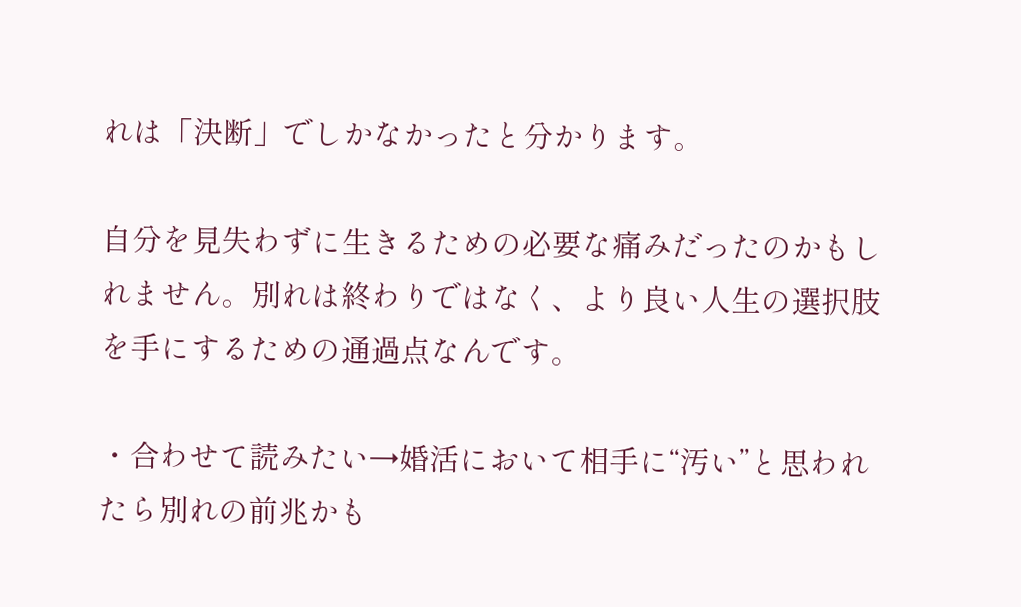れは「決断」でしかなかったと分かります。

自分を見失わずに生きるための必要な痛みだったのかもしれません。別れは終わりではなく、より良い人生の選択肢を手にするための通過点なんです。

・合わせて読みたい→婚活において相手に“汚い”と思われたら別れの前兆かも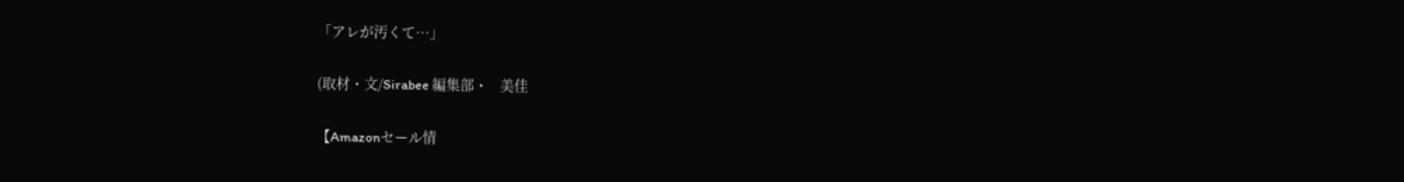「アレが汚くて…」

(取材・文/Sirabee 編集部・   美佳

【Amazonセール情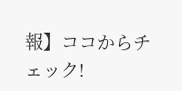報】ココからチェック!